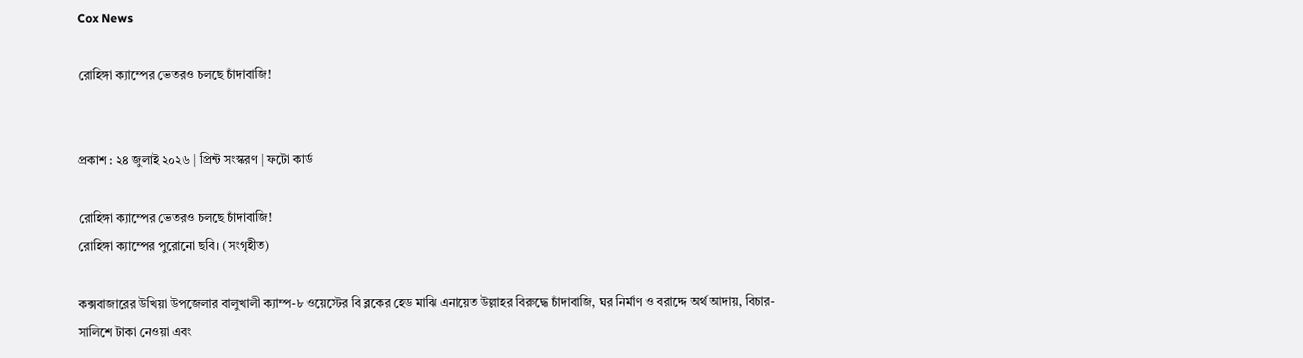Cox News

রোহিঙ্গা ক্যাম্পের ভেতরও চলছে চাঁদাবাজি!


প্রকাশ : ২৪ জুলাই ২০২৬ | প্রিন্ট সংস্করণ | ফটো কার্ড

রোহিঙ্গা ক্যাম্পের ভেতরও চলছে চাঁদাবাজি!
রোহিঙ্গা ক্যাম্পের পুরোনো ছবি। (সংগৃহীত)

কক্সবাজারের উখিয়া উপজেলার বালুখালী ক্যাম্প-৮ ওয়েস্টের বি ব্লকের হেড মাঝি এনায়েত উল্লাহর বিরুদ্ধে চাঁদাবাজি, ঘর নির্মাণ ও বরাদ্দে অর্থ আদায়, বিচার-সালিশে টাকা নেওয়া এবং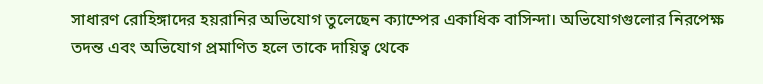সাধারণ রোহিঙ্গাদের হয়রানির অভিযোগ তুলেছেন ক্যাম্পের একাধিক বাসিন্দা। অভিযোগগুলোর নিরপেক্ষ তদন্ত এবং অভিযোগ প্রমাণিত হলে তাকে দায়িত্ব থেকে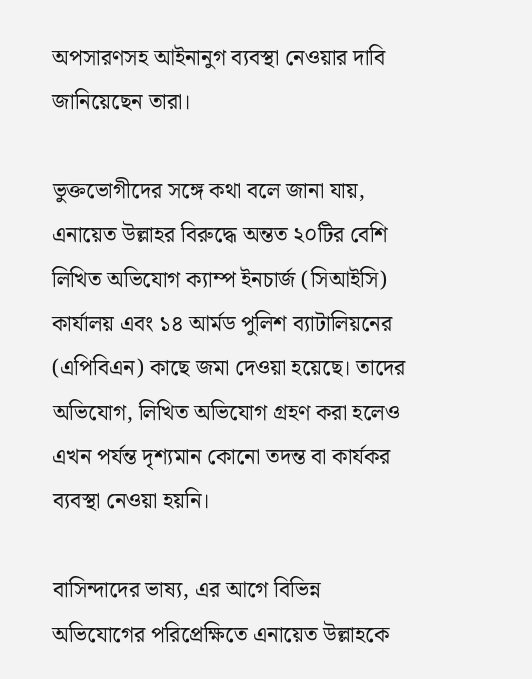অপসারণসহ আইনানুগ ব্যবস্থা নেওয়ার দাবি জানিয়েছেন তারা।

ভুক্তভোগীদের সঙ্গে কথা বলে জানা যায়, এনায়েত উল্লাহর বিরুদ্ধে অন্তত ২০টির বেশি লিখিত অভিযোগ ক্যাম্প ইনচার্জ (সিআইসি) কার্যালয় এবং ১৪ আর্মড পুলিশ ব্যাটালিয়নের (এপিবিএন) কাছে জমা দেওয়া হয়েছে। তাদের অভিযোগ, লিখিত অভিযোগ গ্রহণ করা হলেও এখন পর্যন্ত দৃশ্যমান কোনো তদন্ত বা কার্যকর ব্যবস্থা নেওয়া হয়নি।

বাসিন্দাদের ভাষ্য, এর আগে বিভিন্ন অভিযোগের পরিপ্রেক্ষিতে এনায়েত উল্লাহকে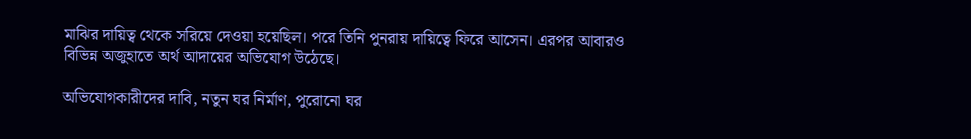মাঝির দায়িত্ব থেকে সরিয়ে দেওয়া হয়েছিল। পরে তিনি পুনরায় দায়িত্বে ফিরে আসেন। এরপর আবারও বিভিন্ন অজুহাতে অর্থ আদায়ের অভিযোগ উঠেছে।

অভিযোগকারীদের দাবি, নতুন ঘর নির্মাণ, পুরোনো ঘর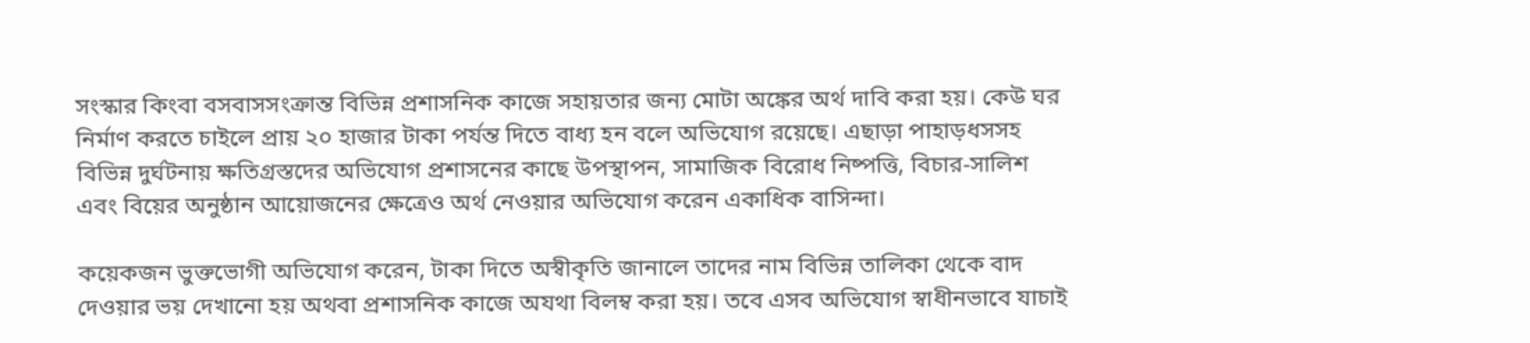সংস্কার কিংবা বসবাসসংক্রান্ত বিভিন্ন প্রশাসনিক কাজে সহায়তার জন্য মোটা অঙ্কের অর্থ দাবি করা হয়। কেউ ঘর নির্মাণ করতে চাইলে প্রায় ২০ হাজার টাকা পর্যন্ত দিতে বাধ্য হন বলে অভিযোগ রয়েছে। এছাড়া পাহাড়ধসসহ বিভিন্ন দুর্ঘটনায় ক্ষতিগ্রস্তদের অভিযোগ প্রশাসনের কাছে উপস্থাপন, সামাজিক বিরোধ নিষ্পত্তি, বিচার-সালিশ এবং বিয়ের অনুষ্ঠান আয়োজনের ক্ষেত্রেও অর্থ নেওয়ার অভিযোগ করেন একাধিক বাসিন্দা।

কয়েকজন ভুক্তভোগী অভিযোগ করেন, টাকা দিতে অস্বীকৃতি জানালে তাদের নাম বিভিন্ন তালিকা থেকে বাদ দেওয়ার ভয় দেখানো হয় অথবা প্রশাসনিক কাজে অযথা বিলম্ব করা হয়। তবে এসব অভিযোগ স্বাধীনভাবে যাচাই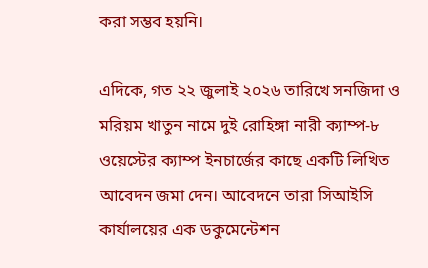করা সম্ভব হয়নি।

এদিকে, গত ২২ জুলাই ২০২৬ তারিখে সনজিদা ও মরিয়ম খাতুন নামে দুই রোহিঙ্গা নারী ক্যাম্প-৮ ওয়েস্টের ক্যাম্প ইনচার্জের কাছে একটি লিখিত আবেদন জমা দেন। আবেদনে তারা সিআইসি কার্যালয়ের এক ডকুমেন্টেশন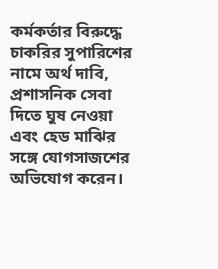কর্মকর্তার বিরুদ্ধে চাকরির সুপারিশের নামে অর্থ দাবি, প্রশাসনিক সেবা দিতে ঘুষ নেওয়া এবং হেড মাঝির সঙ্গে যোগসাজশের অভিযোগ করেন।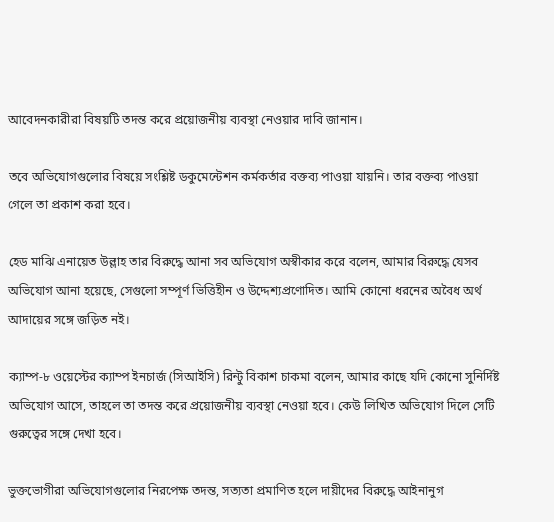আবেদনকারীরা বিষয়টি তদন্ত করে প্রয়োজনীয় ব্যবস্থা নেওয়ার দাবি জানান।

তবে অভিযোগগুলোর বিষয়ে সংশ্লিষ্ট ডকুমেন্টেশন কর্মকর্তার বক্তব্য পাওয়া যায়নি। তার বক্তব্য পাওয়া গেলে তা প্রকাশ করা হবে।

হেড মাঝি এনায়েত উল্লাহ তার বিরুদ্ধে আনা সব অভিযোগ অস্বীকার করে বলেন, আমার বিরুদ্ধে যেসব অভিযোগ আনা হয়েছে, সেগুলো সম্পূর্ণ ভিত্তিহীন ও উদ্দেশ্যপ্রণোদিত। আমি কোনো ধরনের অবৈধ অর্থ আদায়ের সঙ্গে জড়িত নই।

ক্যাম্প-৮ ওয়েস্টের ক্যাম্প ইনচার্জ (সিআইসি) রিন্টু বিকাশ চাকমা বলেন, আমার কাছে যদি কোনো সুনির্দিষ্ট অভিযোগ আসে, তাহলে তা তদন্ত করে প্রয়োজনীয় ব্যবস্থা নেওয়া হবে। কেউ লিখিত অভিযোগ দিলে সেটি গুরুত্বের সঙ্গে দেখা হবে।

ভুক্তভোগীরা অভিযোগগুলোর নিরপেক্ষ তদন্ত, সত্যতা প্রমাণিত হলে দায়ীদের বিরুদ্ধে আইনানুগ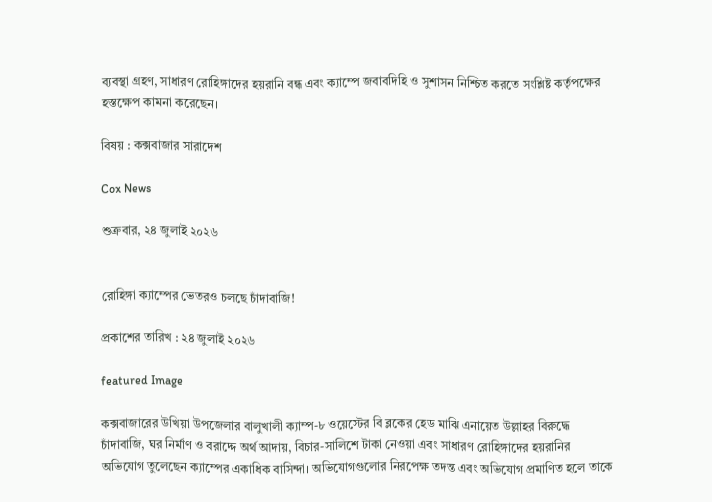ব্যবস্থা গ্রহণ, সাধারণ রোহিঙ্গাদের হয়রানি বন্ধ এবং ক্যাম্পে জবাবদিহি ও সুশাসন নিশ্চিত করতে সংশ্লিষ্ট কর্তৃপক্ষের হস্তক্ষেপ কামনা করেছেন।

বিষয় : কক্সবাজার সারাদেশ

Cox News

শুক্রবার, ২৪ জুলাই ২০২৬


রোহিঙ্গা ক্যাম্পের ভেতরও চলছে চাঁদাবাজি!

প্রকাশের তারিখ : ২৪ জুলাই ২০২৬

featured Image

কক্সবাজারের উখিয়া উপজেলার বালুখালী ক্যাম্প-৮ ওয়েস্টের বি ব্লকের হেড মাঝি এনায়েত উল্লাহর বিরুদ্ধে চাঁদাবাজি, ঘর নির্মাণ ও বরাদ্দে অর্থ আদায়, বিচার-সালিশে টাকা নেওয়া এবং সাধারণ রোহিঙ্গাদের হয়রানির অভিযোগ তুলেছেন ক্যাম্পের একাধিক বাসিন্দা। অভিযোগগুলোর নিরপেক্ষ তদন্ত এবং অভিযোগ প্রমাণিত হলে তাকে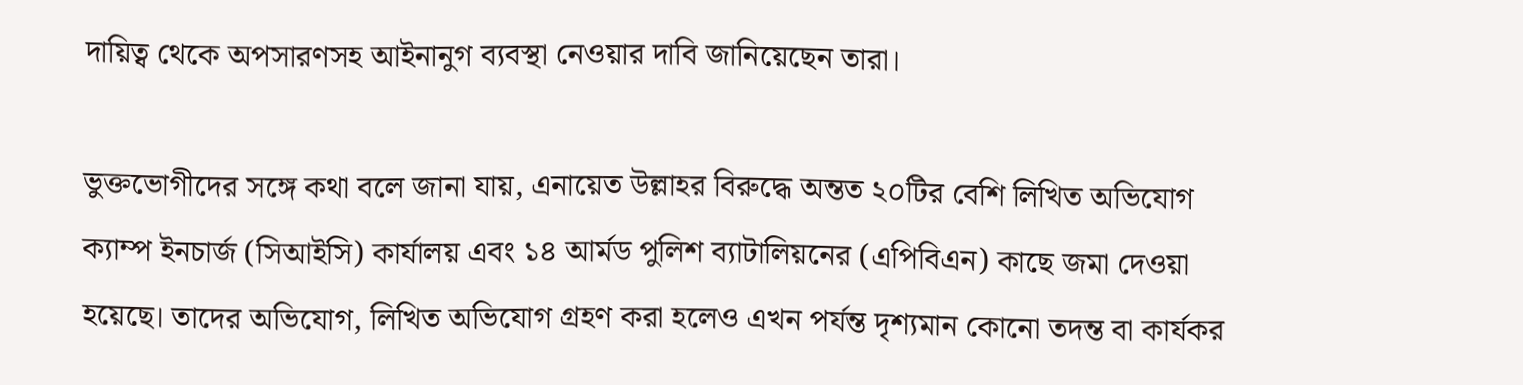দায়িত্ব থেকে অপসারণসহ আইনানুগ ব্যবস্থা নেওয়ার দাবি জানিয়েছেন তারা।

ভুক্তভোগীদের সঙ্গে কথা বলে জানা যায়, এনায়েত উল্লাহর বিরুদ্ধে অন্তত ২০টির বেশি লিখিত অভিযোগ ক্যাম্প ইনচার্জ (সিআইসি) কার্যালয় এবং ১৪ আর্মড পুলিশ ব্যাটালিয়নের (এপিবিএন) কাছে জমা দেওয়া হয়েছে। তাদের অভিযোগ, লিখিত অভিযোগ গ্রহণ করা হলেও এখন পর্যন্ত দৃশ্যমান কোনো তদন্ত বা কার্যকর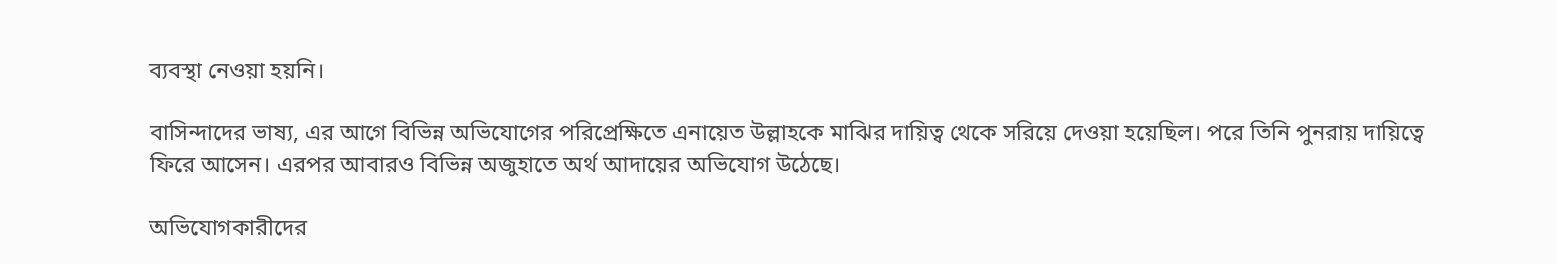ব্যবস্থা নেওয়া হয়নি।

বাসিন্দাদের ভাষ্য, এর আগে বিভিন্ন অভিযোগের পরিপ্রেক্ষিতে এনায়েত উল্লাহকে মাঝির দায়িত্ব থেকে সরিয়ে দেওয়া হয়েছিল। পরে তিনি পুনরায় দায়িত্বে ফিরে আসেন। এরপর আবারও বিভিন্ন অজুহাতে অর্থ আদায়ের অভিযোগ উঠেছে।

অভিযোগকারীদের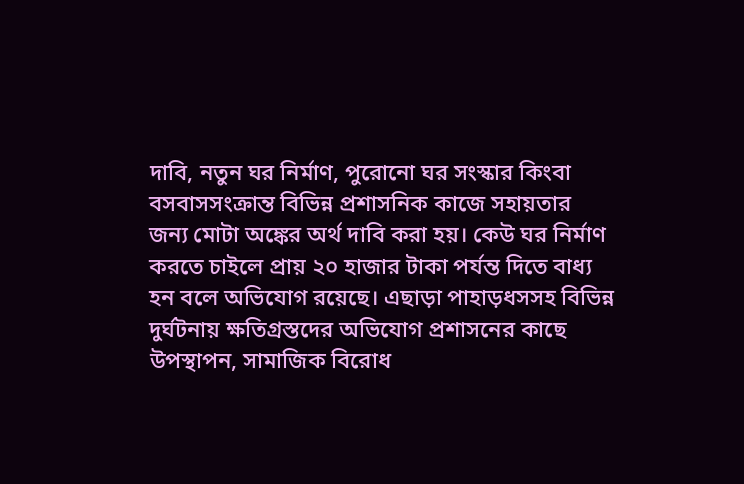দাবি, নতুন ঘর নির্মাণ, পুরোনো ঘর সংস্কার কিংবা বসবাসসংক্রান্ত বিভিন্ন প্রশাসনিক কাজে সহায়তার জন্য মোটা অঙ্কের অর্থ দাবি করা হয়। কেউ ঘর নির্মাণ করতে চাইলে প্রায় ২০ হাজার টাকা পর্যন্ত দিতে বাধ্য হন বলে অভিযোগ রয়েছে। এছাড়া পাহাড়ধসসহ বিভিন্ন দুর্ঘটনায় ক্ষতিগ্রস্তদের অভিযোগ প্রশাসনের কাছে উপস্থাপন, সামাজিক বিরোধ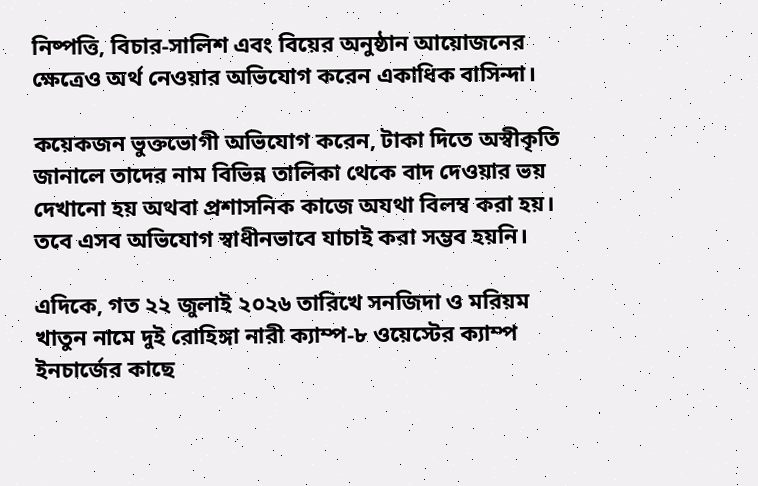নিষ্পত্তি, বিচার-সালিশ এবং বিয়ের অনুষ্ঠান আয়োজনের ক্ষেত্রেও অর্থ নেওয়ার অভিযোগ করেন একাধিক বাসিন্দা।

কয়েকজন ভুক্তভোগী অভিযোগ করেন, টাকা দিতে অস্বীকৃতি জানালে তাদের নাম বিভিন্ন তালিকা থেকে বাদ দেওয়ার ভয় দেখানো হয় অথবা প্রশাসনিক কাজে অযথা বিলম্ব করা হয়। তবে এসব অভিযোগ স্বাধীনভাবে যাচাই করা সম্ভব হয়নি।

এদিকে, গত ২২ জুলাই ২০২৬ তারিখে সনজিদা ও মরিয়ম খাতুন নামে দুই রোহিঙ্গা নারী ক্যাম্প-৮ ওয়েস্টের ক্যাম্প ইনচার্জের কাছে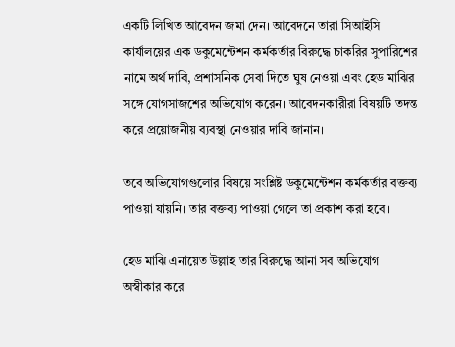একটি লিখিত আবেদন জমা দেন। আবেদনে তারা সিআইসি কার্যালয়ের এক ডকুমেন্টেশন কর্মকর্তার বিরুদ্ধে চাকরির সুপারিশের নামে অর্থ দাবি, প্রশাসনিক সেবা দিতে ঘুষ নেওয়া এবং হেড মাঝির সঙ্গে যোগসাজশের অভিযোগ করেন। আবেদনকারীরা বিষয়টি তদন্ত করে প্রয়োজনীয় ব্যবস্থা নেওয়ার দাবি জানান।

তবে অভিযোগগুলোর বিষয়ে সংশ্লিষ্ট ডকুমেন্টেশন কর্মকর্তার বক্তব্য পাওয়া যায়নি। তার বক্তব্য পাওয়া গেলে তা প্রকাশ করা হবে।

হেড মাঝি এনায়েত উল্লাহ তার বিরুদ্ধে আনা সব অভিযোগ অস্বীকার করে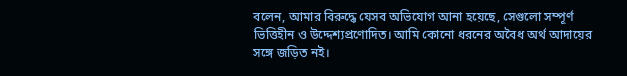বলেন, আমার বিরুদ্ধে যেসব অভিযোগ আনা হয়েছে, সেগুলো সম্পূর্ণ ভিত্তিহীন ও উদ্দেশ্যপ্রণোদিত। আমি কোনো ধরনের অবৈধ অর্থ আদায়ের সঙ্গে জড়িত নই।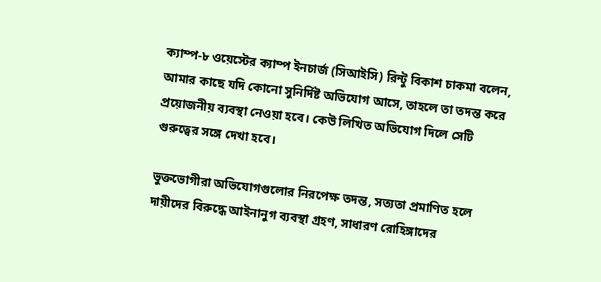ক্যাম্প-৮ ওয়েস্টের ক্যাম্প ইনচার্জ (সিআইসি) রিন্টু বিকাশ চাকমা বলেন, আমার কাছে যদি কোনো সুনির্দিষ্ট অভিযোগ আসে, তাহলে তা তদন্ত করে প্রয়োজনীয় ব্যবস্থা নেওয়া হবে। কেউ লিখিত অভিযোগ দিলে সেটি গুরুত্বের সঙ্গে দেখা হবে।

ভুক্তভোগীরা অভিযোগগুলোর নিরপেক্ষ তদন্ত, সত্যতা প্রমাণিত হলে দায়ীদের বিরুদ্ধে আইনানুগ ব্যবস্থা গ্রহণ, সাধারণ রোহিঙ্গাদের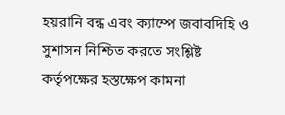হয়রানি বন্ধ এবং ক্যাম্পে জবাবদিহি ও সুশাসন নিশ্চিত করতে সংশ্লিষ্ট কর্তৃপক্ষের হস্তক্ষেপ কামনা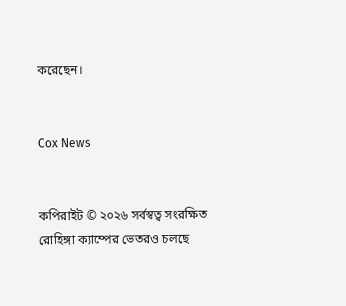করেছেন।


Cox News


কপিরাইট © ২০২৬ সর্বস্বত্ব সংরক্ষিত
রোহিঙ্গা ক্যাম্পের ভেতরও চলছে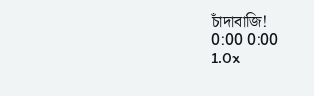চাঁদাবাজি!
0:00 0:00
1.0x